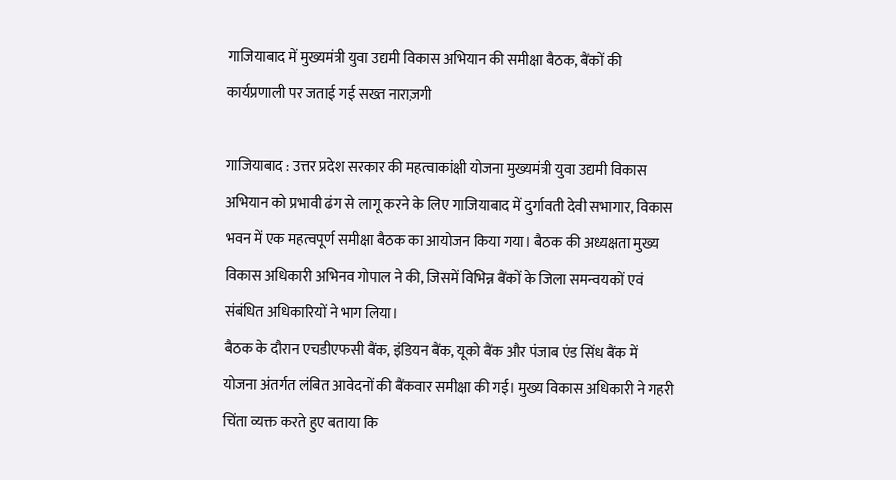गाजियाबाद में मुख्यमंत्री युवा उद्यमी विकास अभियान की समीक्षा बैठक, बैंकों की कार्यप्रणाली पर जताई गई सख्त नाराज़गी

गाजियाबाद : उत्तर प्रदेश सरकार की महत्वाकांक्षी योजना मुख्यमंत्री युवा उद्यमी विकास अभियान को प्रभावी ढंग से लागू करने के लिए गाजियाबाद में दुर्गावती देवी सभागार, विकास भवन में एक महत्वपूर्ण समीक्षा बैठक का आयोजन किया गया। बैठक की अध्यक्षता मुख्य विकास अधिकारी अभिनव गोपाल ने की, जिसमें विभिन्न बैंकों के जिला समन्वयकों एवं संबंधित अधिकारियों ने भाग लिया।
बैठक के दौरान एचडीएफसी बैंक, इंडियन बैंक, यूको बैंक और पंजाब एंड सिंध बैंक में योजना अंतर्गत लंबित आवेदनों की बैंकवार समीक्षा की गई। मुख्य विकास अधिकारी ने गहरी चिंता व्यक्त करते हुए बताया कि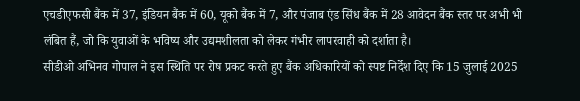एचडीएफसी बैंक में 37, इंडियन बैंक में 60, यूको बैंक में 7, और पंजाब एंड सिंध बैंक में 28 आवेदन बैंक स्तर पर अभी भी लंबित हैं, जो कि युवाओं के भविष्य और उद्यमशीलता को लेकर गंभीर लापरवाही को दर्शाता है।
सीडीओ अभिनव गोपाल ने इस स्थिति पर रोष प्रकट करते हुए बैंक अधिकारियों को स्पष्ट निर्देश दिए कि 15 जुलाई 2025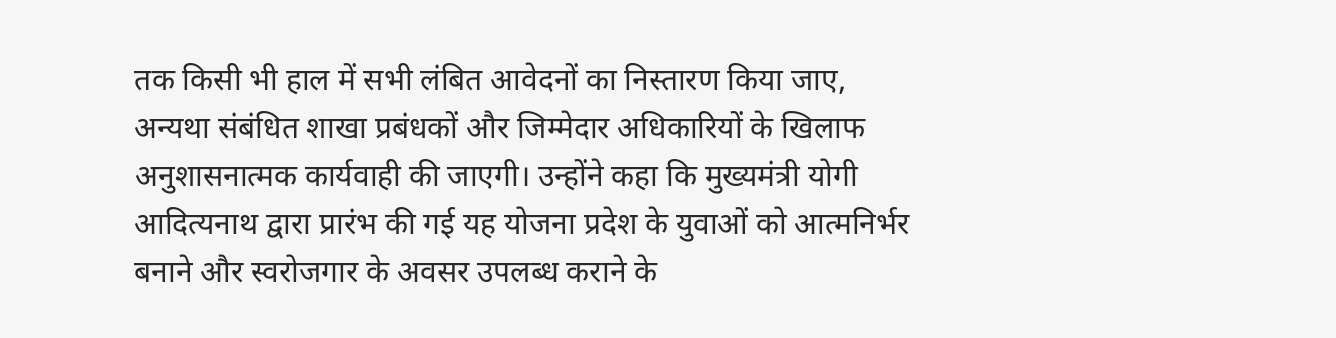तक किसी भी हाल में सभी लंबित आवेदनों का निस्तारण किया जाए, अन्यथा संबंधित शाखा प्रबंधकों और जिम्मेदार अधिकारियों के खिलाफ अनुशासनात्मक कार्यवाही की जाएगी। उन्होंने कहा कि मुख्यमंत्री योगी आदित्यनाथ द्वारा प्रारंभ की गई यह योजना प्रदेश के युवाओं को आत्मनिर्भर बनाने और स्वरोजगार के अवसर उपलब्ध कराने के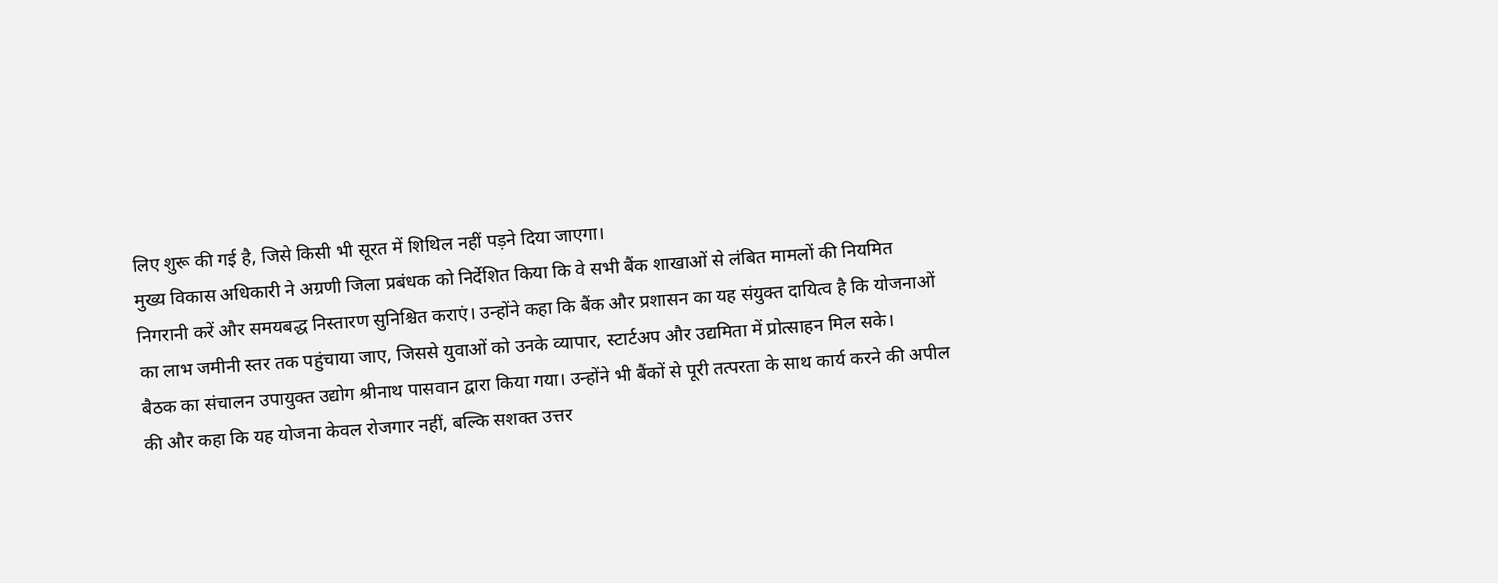लिए शुरू की गई है, जिसे किसी भी सूरत में शिथिल नहीं पड़ने दिया जाएगा।
मुख्य विकास अधिकारी ने अग्रणी जिला प्रबंधक को निर्देशित किया कि वे सभी बैंक शाखाओं से लंबित मामलों की नियमित निगरानी करें और समयबद्ध निस्तारण सुनिश्चित कराएं। उन्होंने कहा कि बैंक और प्रशासन का यह संयुक्त दायित्व है कि योजनाओं का लाभ जमीनी स्तर तक पहुंचाया जाए, जिससे युवाओं को उनके व्यापार, स्टार्टअप और उद्यमिता में प्रोत्साहन मिल सके।
बैठक का संचालन उपायुक्त उद्योग श्रीनाथ पासवान द्वारा किया गया। उन्होंने भी बैंकों से पूरी तत्परता के साथ कार्य करने की अपील की और कहा कि यह योजना केवल रोजगार नहीं, बल्कि सशक्त उत्तर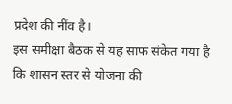प्रदेश की नींव है।
इस समीक्षा बैठक से यह साफ संकेत गया है कि शासन स्तर से योजना की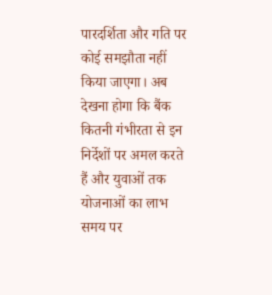पारदर्शिता और गति पर कोई समझौता नहीं किया जाएगा। अब देखना होगा कि बैंक कितनी गंभीरता से इन निर्देशों पर अमल करते हैं और युवाओं तक योजनाओं का लाभ समय पर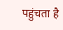पहुंचता है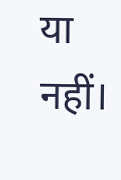या नहीं।